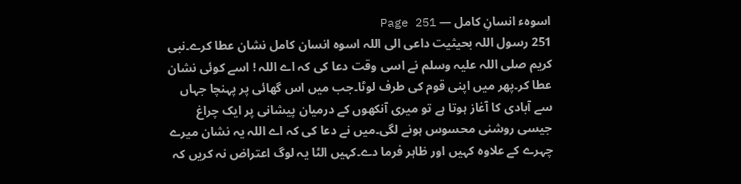اسوہء انسانِ کامل — Page 251
251 رسول اللہ بحیثیت داعی الی اللہ اسوہ انسان کامل نشان عطا کرے۔نبی کریم صلی اللہ علیہ وسلم نے اسی وقت دعا کی کہ اے اللہ ! اسے کوئی نشان عطا کر۔پھر میں اپنی قوم کی طرف لوٹا۔جب میں اس گھائی پر پہنچا جہاں سے آبادی کا آغاز ہوتا ہے تو میری آنکھوں کے درمیان پیشانی پر ایک چراغ جیسی روشنی محسوس ہونے لگی۔میں نے دعا کی کہ اے اللہ یہ نشان میرے چہرے کے علاوہ کہیں اور ظاہر فرما دے۔کہیں الٹا یہ لوگ اعتراض نہ کریں کہ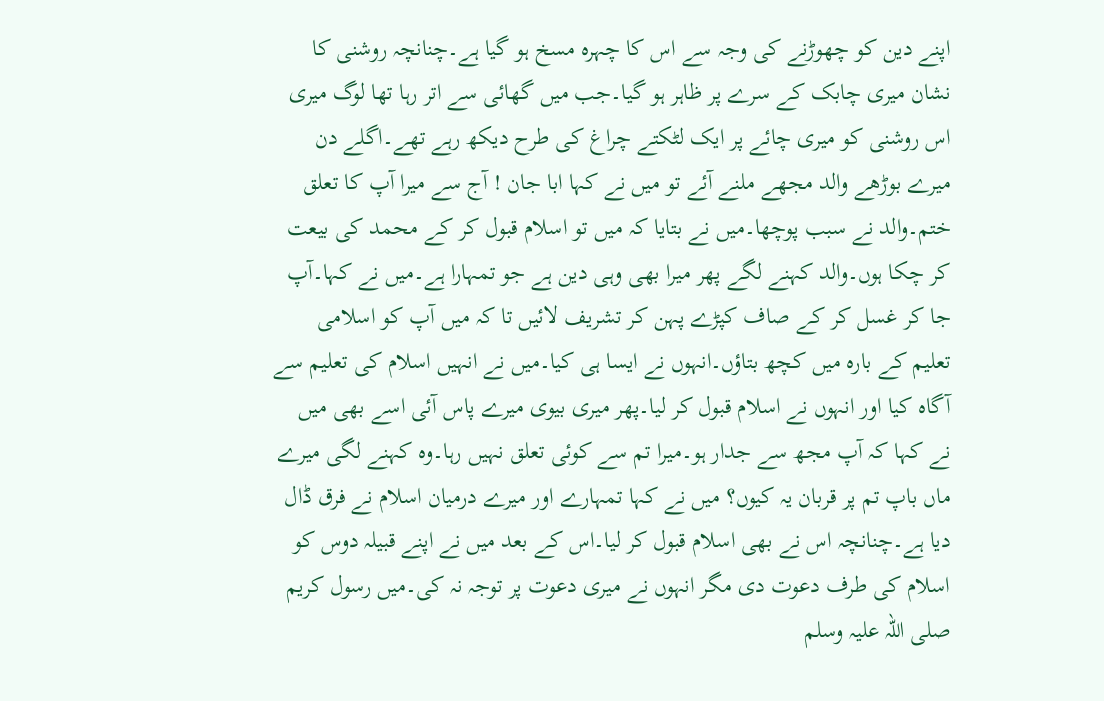اپنے دین کو چھوڑنے کی وجہ سے اس کا چہرہ مسخ ہو گیا ہے۔چنانچہ روشنی کا نشان میری چابک کے سرے پر ظاہر ہو گیا۔جب میں گھائی سے اتر رہا تھا لوگ میری اس روشنی کو میری چائے پر ایک لٹکتے چراغ کی طرح دیکھ رہے تھے۔اگلے دن میرے بوڑھے والد مجھے ملنے آئے تو میں نے کہا ابا جان ! آج سے میرا آپ کا تعلق ختم۔والد نے سبب پوچھا۔میں نے بتایا کہ میں تو اسلام قبول کر کے محمد کی بیعت کر چکا ہوں۔والد کہنے لگے پھر میرا بھی وہی دین ہے جو تمہارا ہے۔میں نے کہا۔آپ جا کر غسل کر کے صاف کپڑے پہن کر تشریف لائیں تا کہ میں آپ کو اسلامی تعلیم کے بارہ میں کچھ بتاؤں۔انہوں نے ایسا ہی کیا۔میں نے انہیں اسلام کی تعلیم سے آگاہ کیا اور انہوں نے اسلام قبول کر لیا۔پھر میری بیوی میرے پاس آئی اسے بھی میں نے کہا کہ آپ مجھ سے جدار ہو۔میرا تم سے کوئی تعلق نہیں رہا۔وہ کہنے لگی میرے ماں باپ تم پر قربان یہ کیوں؟ میں نے کہا تمہارے اور میرے درمیان اسلام نے فرق ڈال دیا ہے۔چنانچہ اس نے بھی اسلام قبول کر لیا۔اس کے بعد میں نے اپنے قبیلہ دوس کو اسلام کی طرف دعوت دی مگر انہوں نے میری دعوت پر توجہ نہ کی۔میں رسول کریم صلی اللہ علیہ وسلم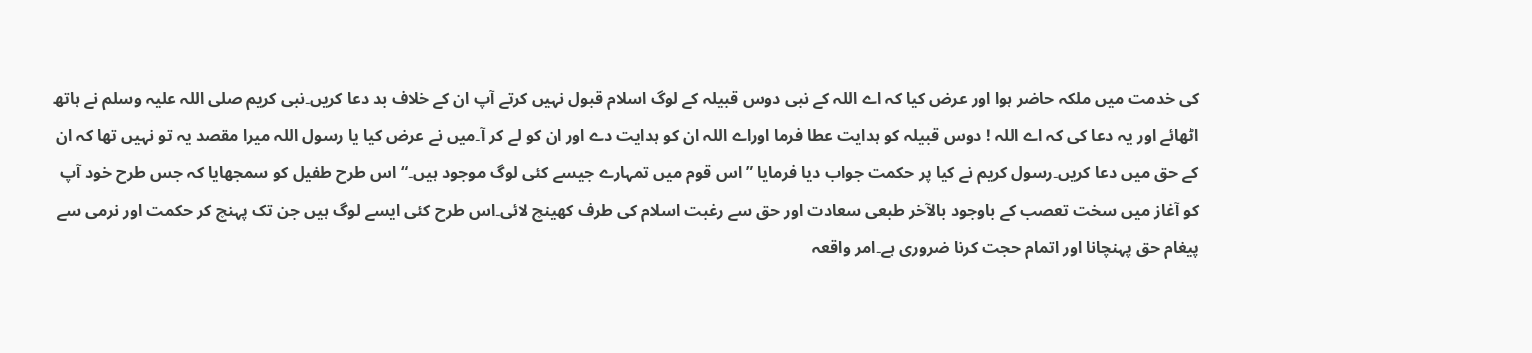کی خدمت میں ملکہ حاضر ہوا اور عرض کیا کہ اے اللہ کے نبی دوس قبیلہ کے لوگ اسلام قبول نہیں کرتے آپ ان کے خلاف بد دعا کریں۔نبی کریم صلی اللہ علیہ وسلم نے ہاتھ اٹھائے اور یہ دعا کی کہ اے اللہ ! دوس قبیلہ کو ہدایت عطا فرما اوراے اللہ ان کو ہدایت دے اور ان کو لے کر آ۔میں نے عرض کیا یا رسول اللہ میرا مقصد یہ تو نہیں تھا کہ ان کے حق میں دعا کریں۔رسول کریم نے کیا پر حکمت جواب دیا فرمایا ” اس قوم میں تمہارے جیسے کئی لوگ موجود ہیں۔“ اس طرح طفیل کو سمجھایا کہ جس طرح خود آپ کو آغاز میں سخت تعصب کے باوجود بالآخر طبعی سعادت اور حق سے رغبت اسلام کی طرف کھینچ لائی۔اس طرح کئی ایسے لوگ ہیں جن تک پہنچ کر حکمت اور نرمی سے پیغام حق پہنچانا اور اتمام حجت کرنا ضروری ہے۔امر واقعہ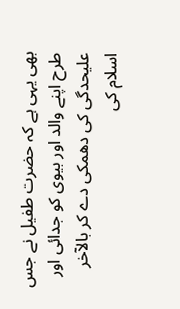بھی یہی ہے کہ حضرت طفیل نے جس طرح اپنے والد اور بیوی کو جدائی اور علیحدگی کی دھمکی دے کر بالآخر اسلام کی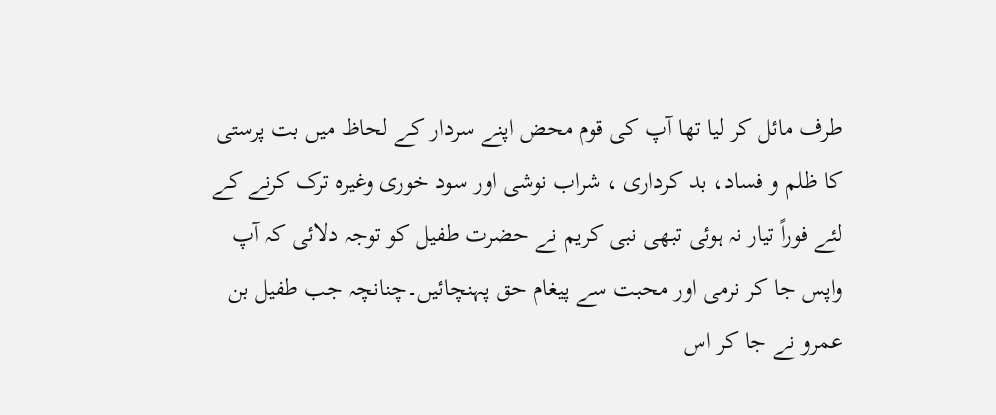طرف مائل کر لیا تھا آپ کی قوم محض اپنے سردار کے لحاظ میں بت پرستی کا ظلم و فساد، بد کرداری ، شراب نوشی اور سود خوری وغیرہ ترک کرنے کے لئے فوراً تیار نہ ہوئی تبھی نبی کریم نے حضرت طفیل کو توجہ دلائی کہ آپ واپس جا کر نرمی اور محبت سے پیغام حق پہنچائیں۔چنانچہ جب طفیل بن عمرو نے جا کر اس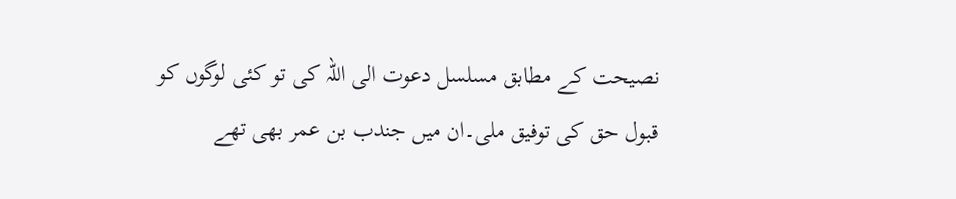نصیحت کے مطابق مسلسل دعوت الی اللہ کی تو کئی لوگوں کو قبول حق کی توفیق ملی۔ان میں جندب بن عمر بھی تھے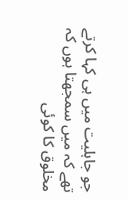جو جاہلیت میں ہی کہا کرتے تھے کہ میں سمجھتا ہوں کہ مخلوق کا کوئی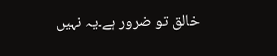خالق تو ضرور ہے۔یہ نہیں